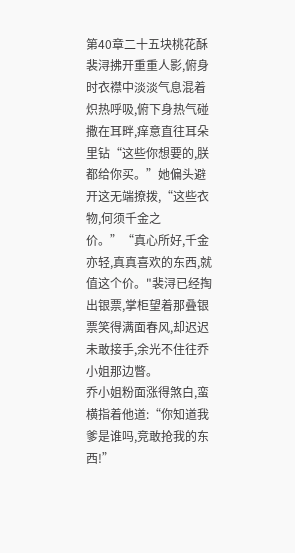第40章二十五块桃花酥
裴浔拂开重重人影,俯身时衣襟中淡淡气息混着炽热呼吸,俯下身热气碰撒在耳畔,痒意直往耳朵里钻“这些你想要的,朕都给你买。”她偏头避开这无端撩拨,“这些衣物,何须千金之价。”“真心所好,千金亦轻,真真喜欢的东西,就值这个价。"裴浔已经掏出银票,掌柜望着那叠银票笑得满面春风,却迟迟未敢接手,余光不住往乔小姐那边瞥。
乔小姐粉面涨得煞白,蛮横指着他道:“你知道我爹是谁吗,竞敢抢我的东西!”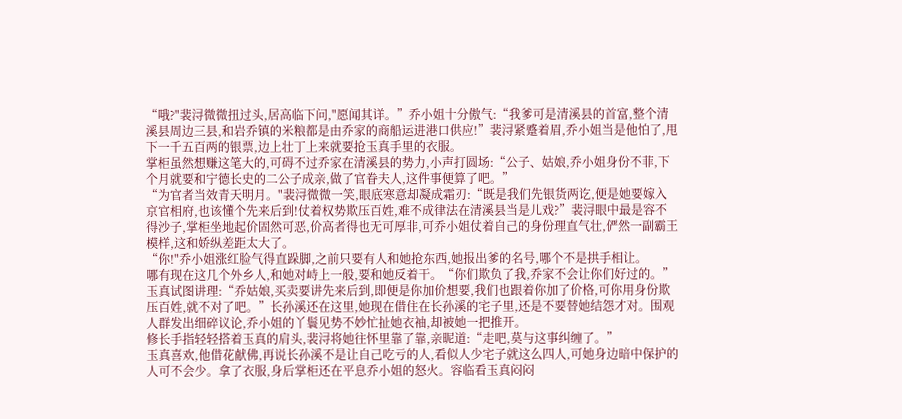“哦?"裴浔微微扭过头,居高临下问,"愿闻其详。”乔小姐十分傲气:“我爹可是清溪县的首富,整个清溪县周边三县,和岩乔镇的米粮都是由乔家的商船运进港口供应!”裴浔紧蹙着眉,乔小姐当是他怕了,甩下一千五百两的银票,边上壮丁上来就要抢玉真手里的衣服。
掌柜虽然想赚这笔大的,可碍不过乔家在清溪县的势力,小声打圆场:“公子、姑娘,乔小姐身份不菲,下个月就要和宁德长史的二公子成亲,做了官眷夫人,这件事便算了吧。”
“为官者当效青天明月。"裴浔微微一笑,眼底寒意却凝成霜刃:“既是我们先银货两讫,便是她要嫁入京官相府,也该懂个先来后到!仗着权势欺压百姓,难不成律法在清溪县当是儿戏?”裴浔眼中最是容不得沙子,掌柜坐地起价固然可恶,价高者得也无可厚非,可乔小姐仗着自己的身份理直气壮,俨然一副霸王模样,这和娇纵差距太大了。
“你!"乔小姐涨红脸气得直跺脚,之前只要有人和她抢东西,她报出爹的名号,哪个不是拱手相让。
哪有现在这几个外乡人,和她对峙上一般,要和她反着干。“你们欺负了我,乔家不会让你们好过的。”玉真试图讲理:“乔姑娘,买卖要讲先来后到,即便是你加价想要,我们也跟着你加了价格,可你用身份欺压百姓,就不对了吧。”长孙溪还在这里,她现在借住在长孙溪的宅子里,还是不要替她结怨才对。围观人群发出细碎议论,乔小姐的丫鬟见势不妙忙扯她衣袖,却被她一把推开。
修长手指轻轻搭着玉真的肩头,裴浔将她往怀里靠了靠,亲昵道:“走吧,莫与这事纠缠了。”
玉真喜欢,他借花献佛,再说长孙溪不是让自己吃亏的人,看似人少宅子就这么四人,可她身边暗中保护的人可不会少。拿了衣服,身后掌柜还在平息乔小姐的怒火。容临看玉真闷闷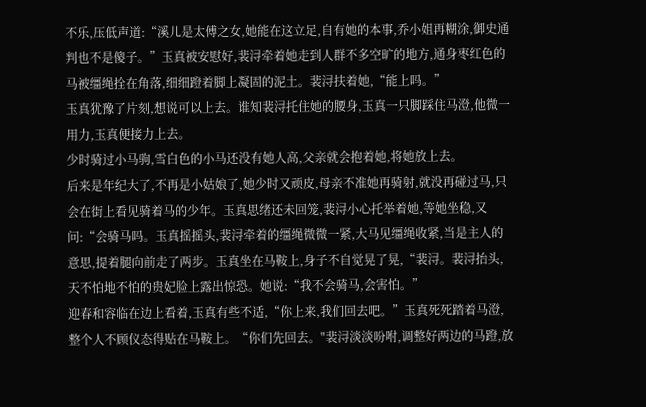不乐,压低声道:“溪儿是太傅之女,她能在这立足,自有她的本事,乔小姐再糊涂,御史通判也不是傻子。”玉真被安慰好,裴浔牵着她走到人群不多空旷的地方,通身枣红色的马被缰绳拴在角落,细细蹬着脚上凝固的泥土。裴浔扶着她,“能上吗。”
玉真犹豫了片刻,想说可以上去。谁知裴浔托住她的腰身,玉真一只脚踩住马澄,他微一用力,玉真便接力上去。
少时骑过小马驹,雪白色的小马还没有她人高,父亲就会抱着她,将她放上去。
后来是年纪大了,不再是小姑娘了,她少时又顽皮,母亲不准她再骑射,就没再碰过马,只会在街上看见骑着马的少年。玉真思绪还未回笼,裴浔小心托举着她,等她坐稳,又问:“会骑马吗。玉真摇摇头,裴浔牵着的缰绳微微一紧,大马见缰绳收紧,当是主人的意思,提着腿向前走了两步。玉真坐在马鞍上,身子不自觉晃了晃,“裴浔。裴浔抬头,天不怕地不怕的贵妃脸上露出惊恐。她说:“我不会骑马,会害怕。”
迎春和容临在边上看着,玉真有些不适,“你上来,我们回去吧。”玉真死死踏着马澄,整个人不顾仪态得贴在马鞍上。“你们先回去。"裴浔淡淡吩咐,调整好两边的马蹬,放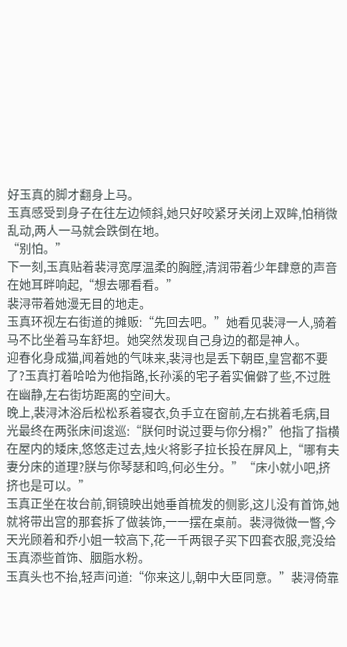好玉真的脚才翻身上马。
玉真感受到身子在往左边倾斜,她只好咬紧牙关闭上双眸,怕稍微乱动,两人一马就会跌倒在地。
“别怕。”
下一刻,玉真贴着裴浔宽厚温柔的胸膛,清润带着少年肆意的声音在她耳畔响起,“想去哪看看。”
裴浔带着她漫无目的地走。
玉真环视左右街道的摊贩:“先回去吧。”她看见裴浔一人,骑着马不比坐着马车舒坦。她突然发现自己身边的都是神人。
迎春化身成猫,闻着她的气味来,裴浔也是丢下朝臣,皇宫都不要了?玉真打着哈哈为他指路,长孙溪的宅子着实偏僻了些,不过胜在幽静,左右街坊距离的空间大。
晚上,裴浔沐浴后松松系着寝衣,负手立在窗前,左右挑着毛病,目光最终在两张床间逡巡:“朕何时说过要与你分榻?”他指了指横在屋内的矮床,悠悠走过去,烛火将影子拉长投在屏风上,“哪有夫妻分床的道理?朕与你琴瑟和鸣,何必生分。”“床小就小吧,挤挤也是可以。”
玉真正坐在妆台前,铜镜映出她垂首梳发的侧影,这儿没有首饰,她就将带出宫的那套拆了做装饰,一一摆在桌前。裴浔微微一瞥,今天光顾着和乔小姐一较高下,花一千两银子买下四套衣服,竞没给玉真添些首饰、胭脂水粉。
玉真头也不抬,轻声问道:“你来这儿,朝中大臣同意。”裴浔倚靠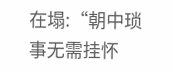在塌:“朝中琐事无需挂怀